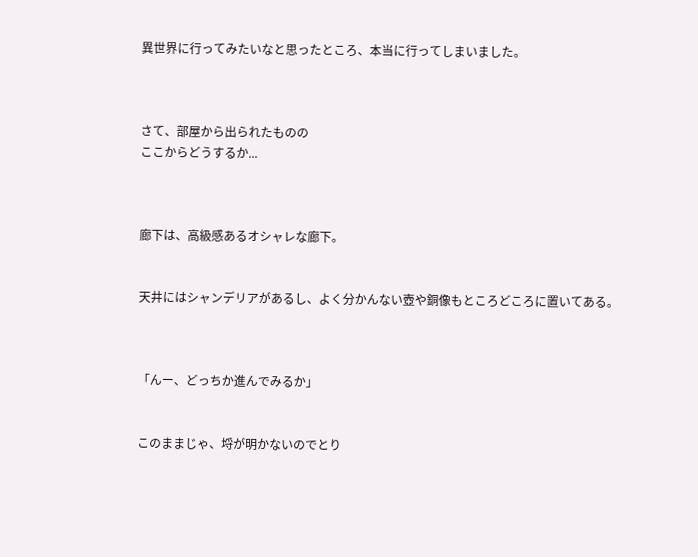異世界に行ってみたいなと思ったところ、本当に行ってしまいました。



さて、部屋から出られたものの
ここからどうするか...



廊下は、高級感あるオシャレな廊下。


天井にはシャンデリアがあるし、よく分かんない壺や銅像もところどころに置いてある。



「んー、どっちか進んでみるか」


このままじゃ、埒が明かないのでとり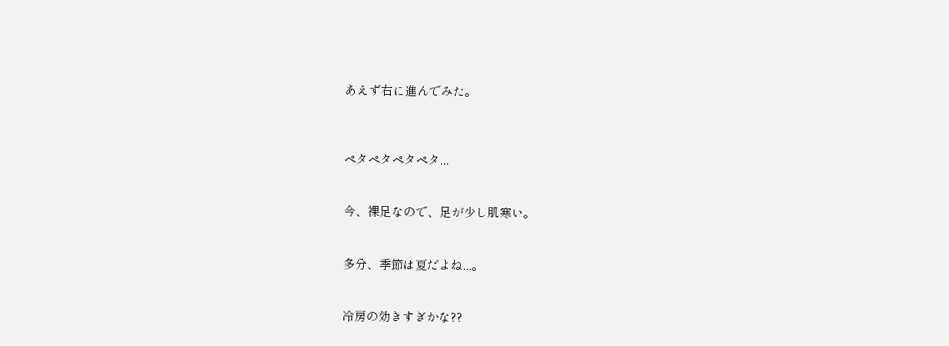あえず右に進んでみた。



ペタペタペタペタ...


今、裸足なので、足が少し肌寒い。


多分、季節は夏だよね...。


冷房の効きすぎかな??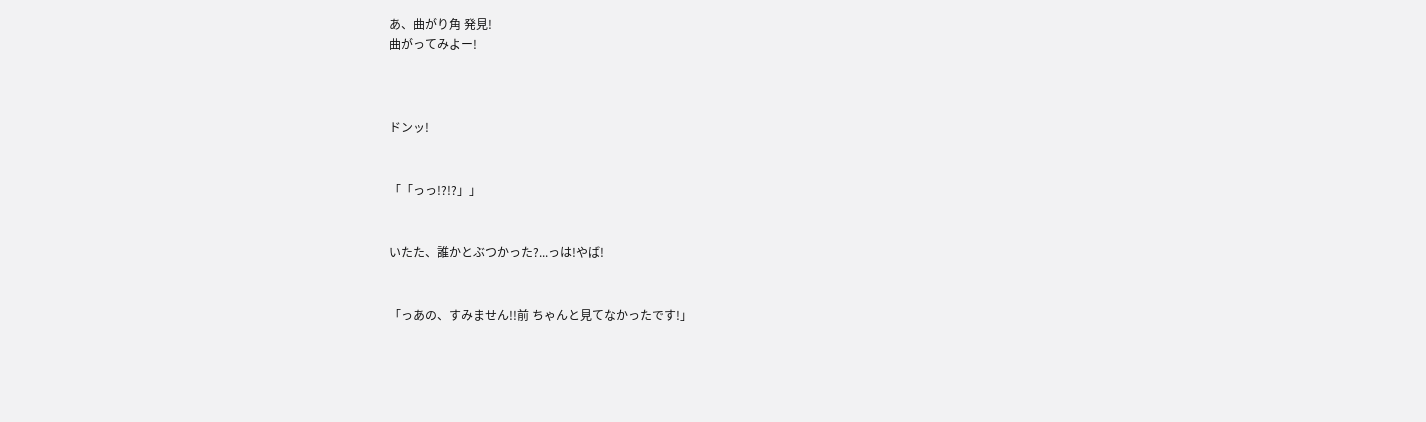あ、曲がり角 発見!
曲がってみよー!



ドンッ!


「「っっ!?!?」」


いたた、誰かとぶつかった?...っは!やば!


「っあの、すみません!!前 ちゃんと見てなかったです!」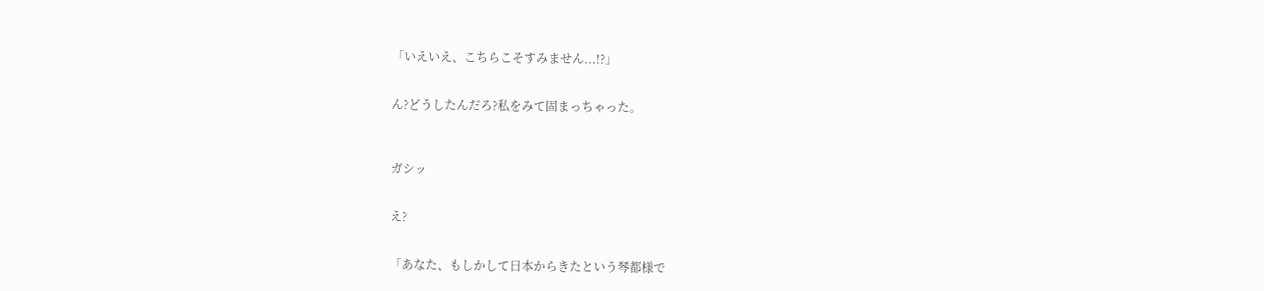「いえいえ、こちらこそすみません...!?」


ん?どうしたんだろ?私をみて固まっちゃった。



ガシッ


え?


「あなた、もしかして日本からきたという琴都様で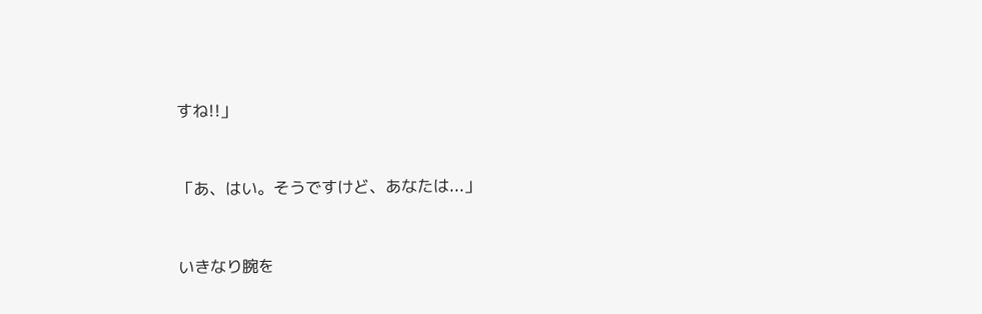すね!!」


「あ、はい。そうですけど、あなたは...」


いきなり腕を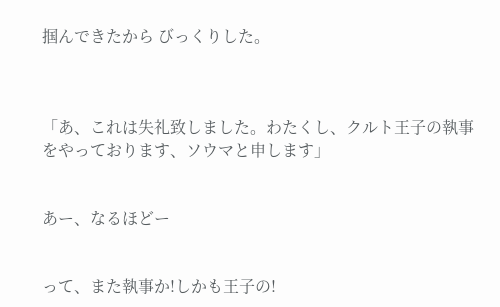掴んできたから びっくりした。



「あ、これは失礼致しました。わたくし、クルト王子の執事をやっております、ソウマと申します」


あー、なるほどー


って、また執事か!しかも王子の!